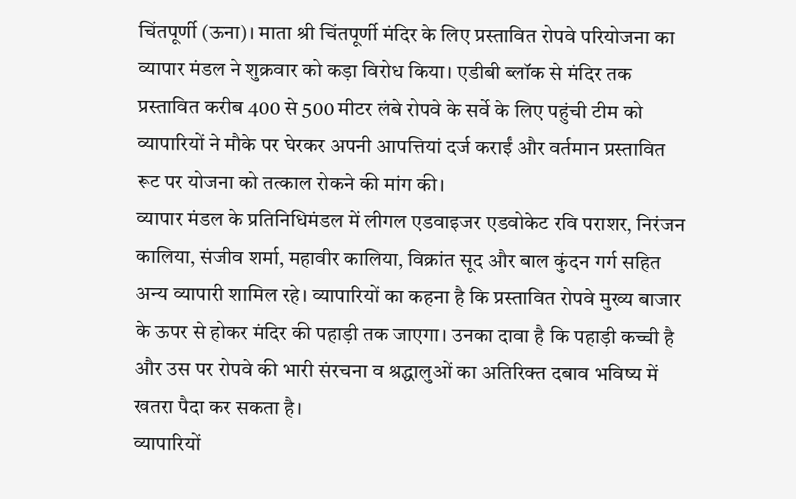चिंतपूर्णी (ऊना)। माता श्री चिंतपूर्णी मंदिर के लिए प्रस्तावित रोपवे परियोजना का व्यापार मंडल ने शुक्रवार को कड़ा विरोध किया। एडीबी ब्लॉक से मंदिर तक प्रस्तावित करीब 400 से 500 मीटर लंबे रोपवे के सर्वे के लिए पहुंची टीम को व्यापारियों ने मौके पर घेरकर अपनी आपत्तियां दर्ज कराईं और वर्तमान प्रस्तावित रूट पर योजना को तत्काल रोकने की मांग की।
व्यापार मंडल के प्रतिनिधिमंडल में लीगल एडवाइजर एडवोकेट रवि पराशर, निरंजन कालिया, संजीव शर्मा, महावीर कालिया, विक्रांत सूद और बाल कुंदन गर्ग सहित अन्य व्यापारी शामिल रहे। व्यापारियों का कहना है कि प्रस्तावित रोपवे मुख्य बाजार के ऊपर से होकर मंदिर की पहाड़ी तक जाएगा। उनका दावा है कि पहाड़ी कच्ची है और उस पर रोपवे की भारी संरचना व श्रद्धालुओं का अतिरिक्त दबाव भविष्य में खतरा पैदा कर सकता है।
व्यापारियों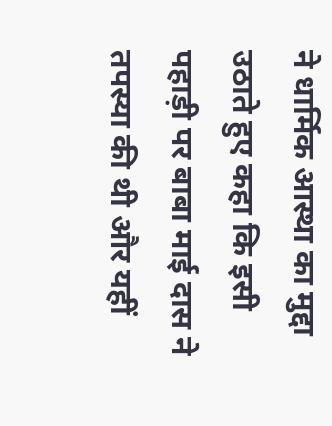ने धार्मिक आस्था का मुद्दा उठाते हुए कहा कि इसी पहाड़ी पर बाबा माई दास ने तपस्या की थी और यहीं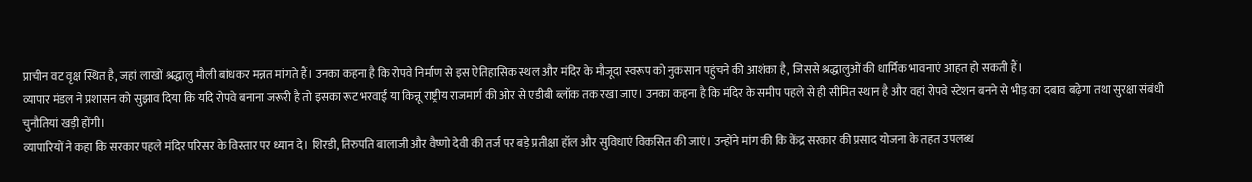प्राचीन वट वृक्ष स्थित है, जहां लाखों श्रद्धालु मौली बांधकर मन्नत मांगते हैं। उनका कहना है कि रोपवे निर्माण से इस ऐतिहासिक स्थल और मंदिर के मौजूदा स्वरूप को नुकसान पहुंचने की आशंका है, जिससे श्रद्धालुओं की धार्मिक भावनाएं आहत हो सकती हैं।
व्यापार मंडल ने प्रशासन को सुझाव दिया कि यदि रोपवे बनाना जरूरी है तो इसका रूट भरवाईं या किन्नू राष्ट्रीय राजमार्ग की ओर से एडीबी ब्लॉक तक रखा जाए। उनका कहना है कि मंदिर के समीप पहले से ही सीमित स्थान है और वहां रोपवे स्टेशन बनने से भीड़ का दबाव बढ़ेगा तथा सुरक्षा संबंधी चुनौतियां खड़ी होंगी।
व्यापारियों ने कहा कि सरकार पहले मंदिर परिसर के विस्तार पर ध्यान दे। शिरडी, तिरुपति बालाजी और वैष्णो देवी की तर्ज पर बड़े प्रतीक्षा हॉल और सुविधाएं विकसित की जाएं। उन्होंने मांग की कि केंद्र सरकार की प्रसाद योजना के तहत उपलब्ध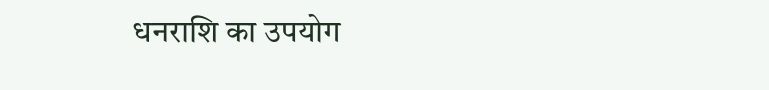धनराशि का उपयोग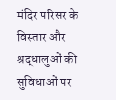मंदिर परिसर के विस्तार और श्रद्धालुओं की सुविधाओं पर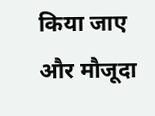किया जाए और मौजूदा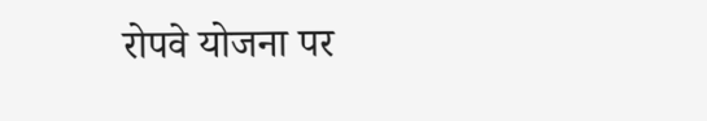रोपवे योजना पर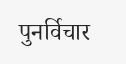पुनर्विचार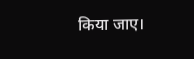किया जाए।